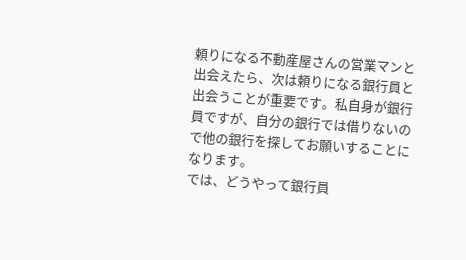頼りになる不動産屋さんの営業マンと出会えたら、次は頼りになる銀行員と出会うことが重要です。私自身が銀行員ですが、自分の銀行では借りないので他の銀行を探してお願いすることになります。
では、どうやって銀行員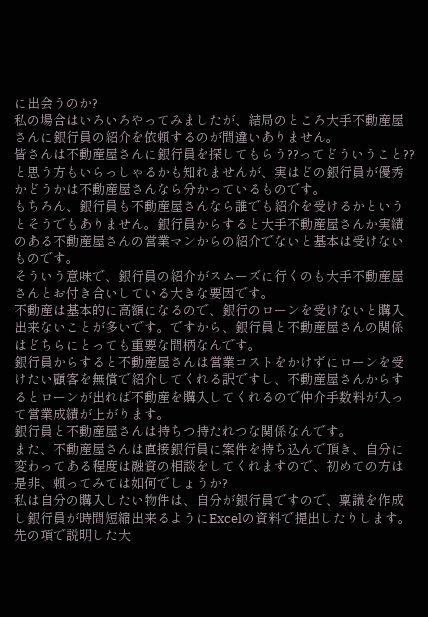に出会うのか?
私の場合はいろいろやってみましたが、結局のところ大手不動産屋さんに銀行員の紹介を依頼するのが間違いありません。
皆さんは不動産屋さんに銀行員を探してもらう??ってどういうこと??と思う方もいらっしゃるかも知れませんが、実はどの銀行員が優秀かどうかは不動産屋さんなら分かっているものです。
もちろん、銀行員も不動産屋さんなら誰でも紹介を受けるかというとそうでもありません。銀行員からすると大手不動産屋さんか実績のある不動産屋さんの営業マンからの紹介でないと基本は受けないものです。
そういう意味で、銀行員の紹介がスムーズに行くのも大手不動産屋さんとお付き合いしている大きな要因です。
不動産は基本的に高額になるので、銀行のローンを受けないと購入出来ないことが多いです。ですから、銀行員と不動産屋さんの関係はどちらにとっても重要な間柄なんです。
銀行員からすると不動産屋さんは営業コストをかけずにローンを受けたい顧客を無償で紹介してくれる訳ですし、不動産屋さんからするとローンが出れば不動産を購入してくれるので仲介手数料が入って営業成績が上がります。
銀行員と不動産屋さんは持ちつ持たれつな関係なんです。
また、不動産屋さんは直接銀行員に案件を持ち込んで頂き、自分に変わってある程度は融資の相談をしてくれますので、初めての方は是非、頼ってみては如何でしょうか?
私は自分の購入したい物件は、自分が銀行員ですので、稟議を作成し銀行員が時間短縮出来るようにExcelの資料で提出したりします。
先の項で説明した大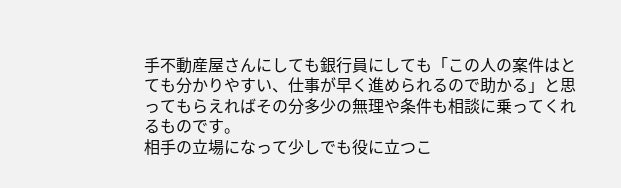手不動産屋さんにしても銀行員にしても「この人の案件はとても分かりやすい、仕事が早く進められるので助かる」と思ってもらえればその分多少の無理や条件も相談に乗ってくれるものです。
相手の立場になって少しでも役に立つこ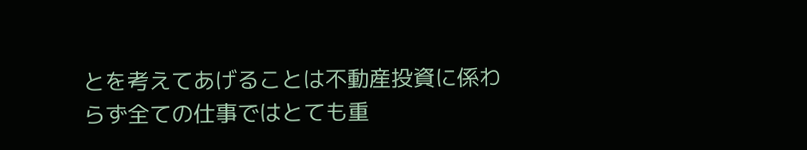とを考えてあげることは不動産投資に係わらず全ての仕事ではとても重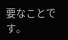要なことです。